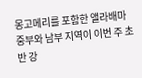몽고메리를 포함한 앨라배마 중부와 남부 지역이 이번 주 초반 강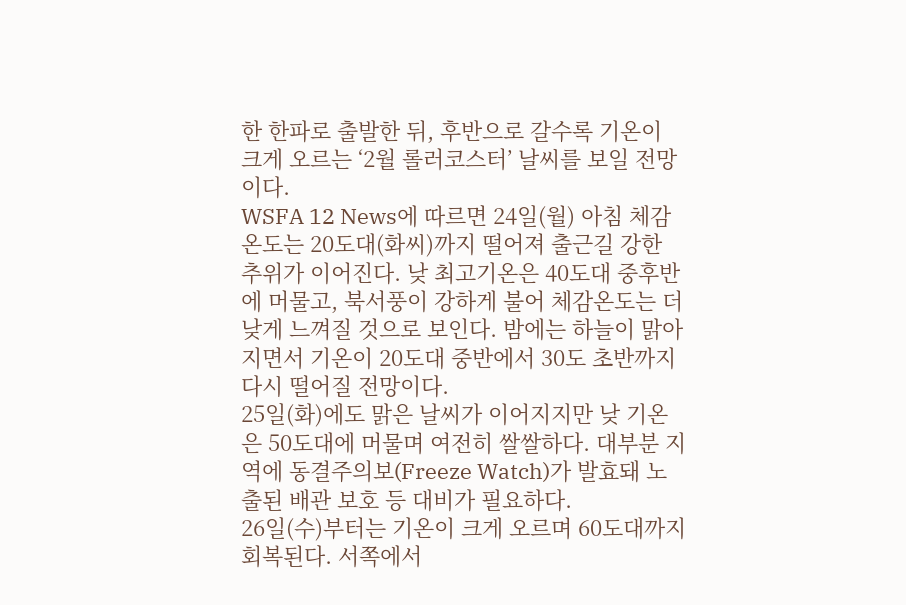한 한파로 출발한 뒤, 후반으로 갈수록 기온이 크게 오르는 ‘2월 롤러코스터’ 날씨를 보일 전망이다.
WSFA 12 News에 따르면 24일(월) 아침 체감온도는 20도대(화씨)까지 떨어져 출근길 강한 추위가 이어진다. 낮 최고기온은 40도대 중후반에 머물고, 북서풍이 강하게 불어 체감온도는 더 낮게 느껴질 것으로 보인다. 밤에는 하늘이 맑아지면서 기온이 20도대 중반에서 30도 초반까지 다시 떨어질 전망이다.
25일(화)에도 맑은 날씨가 이어지지만 낮 기온은 50도대에 머물며 여전히 쌀쌀하다. 대부분 지역에 동결주의보(Freeze Watch)가 발효돼 노출된 배관 보호 등 대비가 필요하다.
26일(수)부터는 기온이 크게 오르며 60도대까지 회복된다. 서쪽에서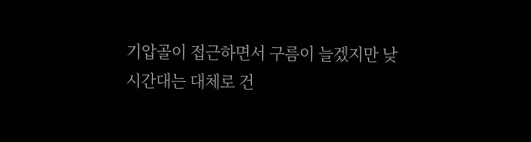기압골이 접근하면서 구름이 늘겠지만 낮 시간대는 대체로 건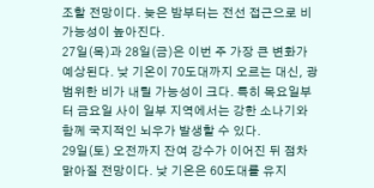조할 전망이다. 늦은 밤부터는 전선 접근으로 비 가능성이 높아진다.
27일(목)과 28일(금)은 이번 주 가장 큰 변화가 예상된다. 낮 기온이 70도대까지 오르는 대신, 광범위한 비가 내릴 가능성이 크다. 특히 목요일부터 금요일 사이 일부 지역에서는 강한 소나기와 함께 국지적인 뇌우가 발생할 수 있다.
29일(토) 오전까지 잔여 강수가 이어진 뒤 점차 맑아질 전망이다. 낮 기온은 60도대를 유지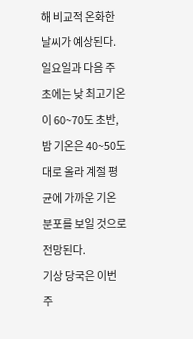해 비교적 온화한 날씨가 예상된다.
일요일과 다음 주 초에는 낮 최고기온이 60~70도 초반, 밤 기온은 40~50도대로 올라 계절 평균에 가까운 기온 분포를 보일 것으로 전망된다.
기상 당국은 이번 주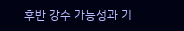후반 강수 가능성과 기